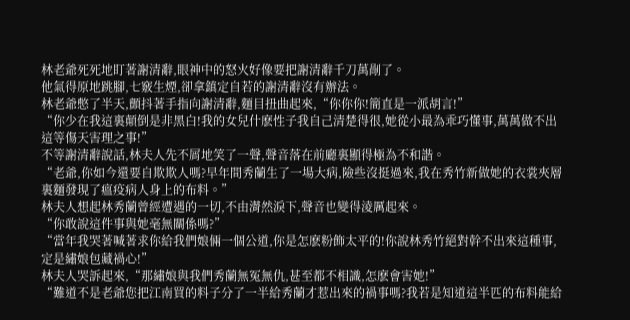林老爺死死地盯著謝清辭,眼神中的怒火好像要把謝清辭千刀萬剮了。
他氣得原地跳腳,七竅生煙,卻拿鎮定自若的謝清辭沒有辦法。
林老爺憋了半天,顫抖著手指向謝清辭,麵目扭曲起來,“你你你!簡直是一派胡言!”
“你少在我這裏顛倒是非黑白!我的女兒什麽性子我自己清楚得很,她從小最為乖巧懂事,萬萬做不出這等傷天害理之事!”
不等謝清辭說話,林夫人先不屑地笑了一聲,聲音落在前廳裏顯得極為不和諧。
“老爺,你如今還要自欺欺人嗎?早年間秀蘭生了一場大病,險些沒挺過來,我在秀竹新做她的衣裳夾層裏麵發現了瘟疫病人身上的布料。”
林夫人想起林秀蘭曾經遭遇的一切,不由潸然淚下,聲音也變得淩厲起來。
“你敢說這件事與她毫無關係嗎?”
“當年我哭著喊著求你給我們娘倆一個公道,你是怎麽粉飾太平的!你說林秀竹絕對幹不出來這種事,定是繡娘包藏禍心!”
林夫人哭訴起來,“那繡娘與我們秀蘭無冤無仇,甚至都不相識,怎麽會害她!”
“難道不是老爺您把江南買的料子分了一半給秀蘭才惹出來的禍事嗎?我若是知道這半匹的布料能給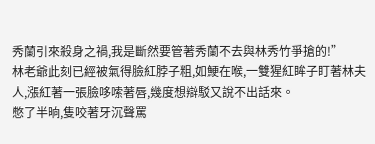秀蘭引來殺身之禍,我是斷然要管著秀蘭不去與林秀竹爭搶的!”
林老爺此刻已經被氣得臉紅脖子粗,如鯁在喉,一雙猩紅眸子盯著林夫人,漲紅著一張臉哆嗦著唇,幾度想辯駁又說不出話來。
憋了半晌,隻咬著牙沉聲罵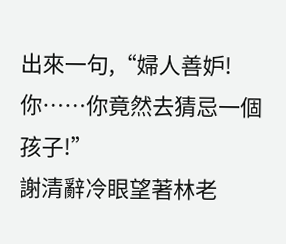出來一句,“婦人善妒!你……你竟然去猜忌一個孩子!”
謝清辭冷眼望著林老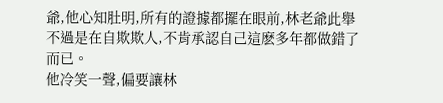爺,他心知肚明,所有的證據都擺在眼前,林老爺此舉不過是在自欺欺人,不肯承認自己這麽多年都做錯了而已。
他冷笑一聲,偏要讓林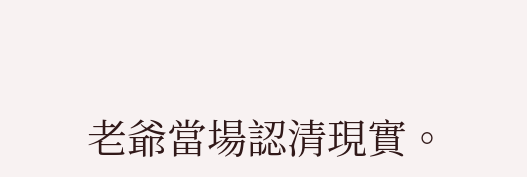老爺當場認清現實。